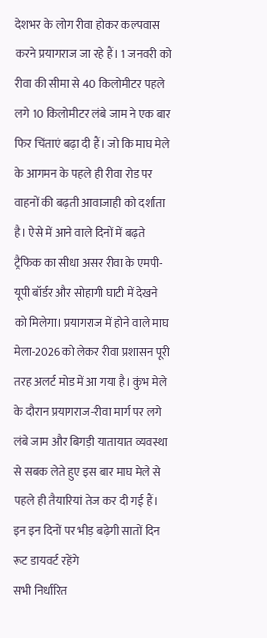देशभर के लोग रीवा होकर कल्पवास करने प्रयागराज जा रहे हैं। 1 जनवरी को रीवा की सीमा से 40 किलोमीटर पहले लगे 10 किलोमीटर लंबे जाम ने एक बार फिर चिंताएं बढ़ा दी हैं। जो कि माघ मेले के आगमन के पहले ही रीवा रोड पर वाहनों की बढ़ती आवाजाही को दर्शाता है। ऐसे में आने वाले दिनों में बढ़ते ट्रैफिक का सीधा असर रीवा के एमपी-यूपी बॉर्डर और सोहागी घाटी में देखने को मिलेगा। प्रयागराज में होने वाले माघ मेला-2026 को लेकर रीवा प्रशासन पूरी तरह अलर्ट मोड में आ गया है। कुंभ मेले के दौरान प्रयागराज-रीवा मार्ग पर लगे लंबे जाम और बिगड़ी यातायात व्यवस्था से सबक लेते हुए इस बार माघ मेले से पहले ही तैयारियां तेज कर दी गई हैं। इन इन दिनों पर भीड़ बढ़ेगी सातों दिन रूट डायवर्ट रहेंगे
सभी निर्धारित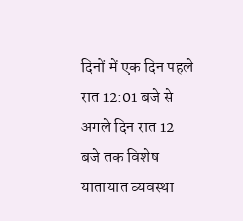दिनों में एक दिन पहले रात 12:01 बजे से अगले दिन रात 12 बजे तक विशेष यातायात व्यवस्था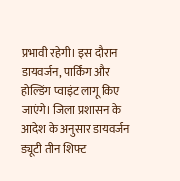प्रभावी रहेगी। इस दौरान डायवर्जन, पार्किंग और होल्डिंग प्वाइंट लागू किए जाएंगे। जिला प्रशासन के आदेश के अनुसार डायवर्जन ड्यूटी तीन शिफ्ट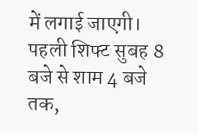में लगाई जाएगी। पहली शिफ्ट सुबह 8 बजे से शाम 4 बजे तक,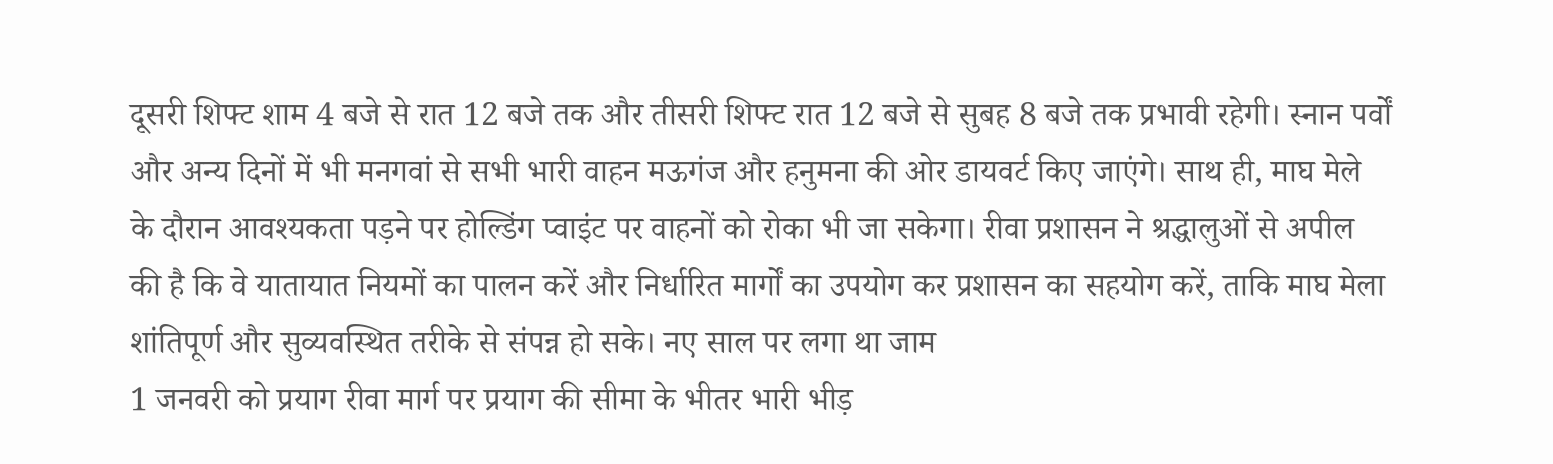दूसरी शिफ्ट शाम 4 बजे से रात 12 बजे तक और तीसरी शिफ्ट रात 12 बजे से सुबह 8 बजे तक प्रभावी रहेगी। स्नान पर्वों और अन्य दिनों में भी मनगवां से सभी भारी वाहन मऊगंज और हनुमना की ओर डायवर्ट किए जाएंगे। साथ ही, माघ मेले के दौरान आवश्यकता पड़ने पर होल्डिंग प्वाइंट पर वाहनों को रोका भी जा सकेगा। रीवा प्रशासन ने श्रद्धालुओं से अपील की है कि वे यातायात नियमों का पालन करें और निर्धारित मार्गों का उपयोग कर प्रशासन का सहयोग करें, ताकि माघ मेला शांतिपूर्ण और सुव्यवस्थित तरीके से संपन्न हो सके। नए साल पर लगा था जाम
1 जनवरी को प्रयाग रीवा मार्ग पर प्रयाग की सीमा के भीतर भारी भीड़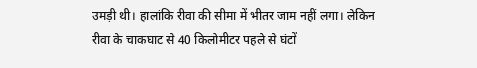उमड़ी थी। हालांकि रीवा की सीमा में भीतर जाम नहीं लगा। लेकिन रीवा के चाकघाट से 40 किलोमीटर पहले से घंटों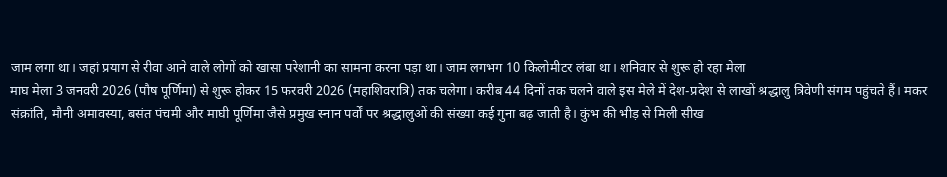जाम लगा था। जहां प्रयाग से रीवा आने वाले लोगों को खासा परेशानी का सामना करना पड़ा था। जाम लगभग 10 किलोमीटर लंबा था। शनिवार से शुरू हो रहा मेला
माघ मेला 3 जनवरी 2026 (पौष पूर्णिमा) से शुरू होकर 15 फरवरी 2026 (महाशिवरात्रि) तक चलेगा। करीब 44 दिनों तक चलने वाले इस मेले में देश-प्रदेश से लाखों श्रद्धालु त्रिवेणी संगम पहुंचते हैं। मकर संक्रांति, मौनी अमावस्या, बसंत पंचमी और माघी पूर्णिमा जैसे प्रमुख स्नान पर्वों पर श्रद्धालुओं की संख्या कई गुना बढ़ जाती है। कुंभ की भीड़ से मिली सीख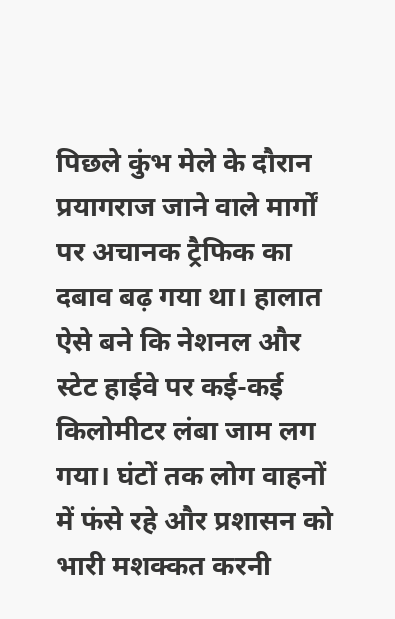पिछले कुंभ मेले के दौरान प्रयागराज जाने वाले मार्गों पर अचानक ट्रैफिक का दबाव बढ़ गया था। हालात ऐसे बने कि नेशनल और स्टेट हाईवे पर कई-कई किलोमीटर लंबा जाम लग गया। घंटों तक लोग वाहनों में फंसे रहे और प्रशासन को भारी मशक्कत करनी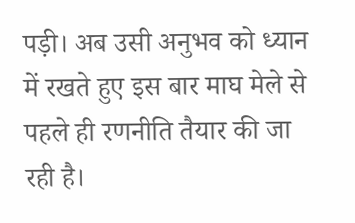पड़ी। अब उसी अनुभव को ध्यान में रखते हुए इस बार माघ मेले से पहले ही रणनीति तैयार की जा रही है।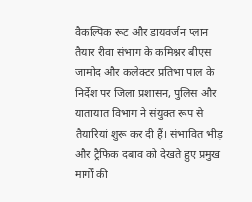वैकल्पिक रूट और डायवर्जन प्लान तैयार रीवा संभाग के कमिश्नर बीएस जामोद और कलेक्टर प्रतिभा पाल के निर्देश पर जिला प्रशासन, पुलिस और यातायात विभाग ने संयुक्त रूप से तैयारियां शुरू कर दी हैं। संभावित भीड़ और ट्रैफिक दबाव को देखते हुए प्रमुख मार्गों की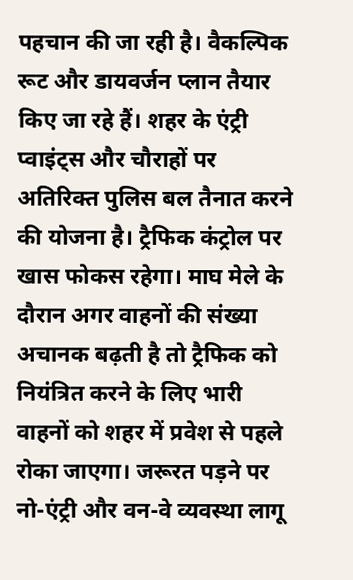पहचान की जा रही है। वैकल्पिक रूट और डायवर्जन प्लान तैयार किए जा रहे हैं। शहर के एंट्री प्वाइंट्स और चौराहों पर अतिरिक्त पुलिस बल तैनात करने की योजना है। ट्रैफिक कंट्रोल पर खास फोकस रहेगा। माघ मेले के दौरान अगर वाहनों की संख्या अचानक बढ़ती है तो ट्रैफिक को नियंत्रित करने के लिए भारी वाहनों को शहर में प्रवेश से पहले रोका जाएगा। जरूरत पड़ने पर नो-एंट्री और वन-वे व्यवस्था लागू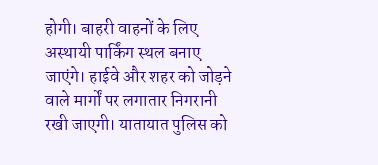होगी। बाहरी वाहनों के लिए अस्थायी पार्किंग स्थल बनाए जाएंगे। हाईवे और शहर को जोड़ने वाले मार्गों पर लगातार निगरानी रखी जाएगी। यातायात पुलिस को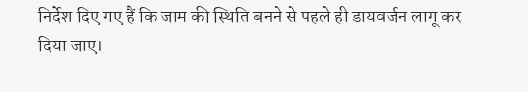निर्देश दिए गए हैं कि जाम की स्थिति बनने से पहले ही डायवर्जन लागू कर दिया जाए।